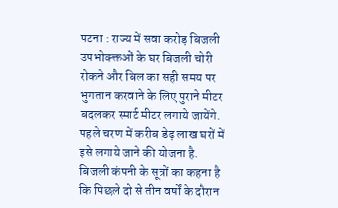पटना : राज्य में सवा करोड़ बिजली उपभोक्क्तओं के घर बिजली चोरी रोकने और बिल का सही समय पर भुगतान करवाने के लिए पुराने मीटर बदलकर स्मार्ट मीटर लगाये जायेंगे. पहले चरण में करीब डेढ़ लाख घरों में इसे लगाये जाने की योजना है. बिजली कंपनी के सूत्रों का कहना है कि पिछले दो से तीन वर्षों के दौरान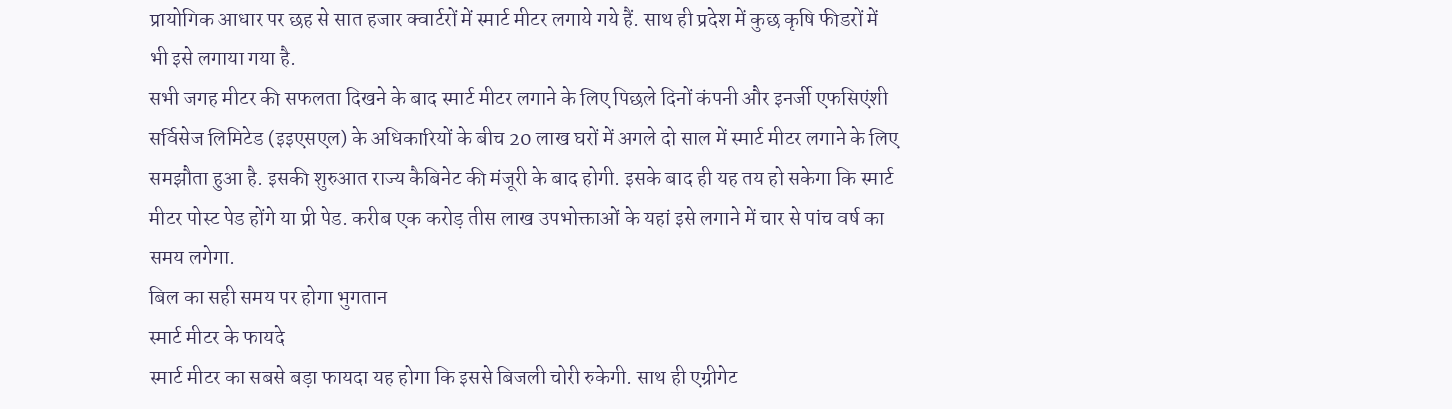प्रायोगिक आधार पर छह से सात हजार क्वार्टरों में स्मार्ट मीटर लगाये गये हैं. साथ ही प्रदेश में कुछ कृषि फीडरों में भी इसे लगाया गया है.
सभी जगह मीटर की सफलता दिखने के बाद स्मार्ट मीटर लगाने के लिए पिछले दिनों कंपनी और इनर्जी एफसिएंशी सर्विसेज लिमिटेड (इइएसएल) के अधिकारियों के बीच 20 लाख घरों में अगले दो साल में स्मार्ट मीटर लगाने के लिए समझौता हुआ है. इसकी शुरुआत राज्य कैबिनेट की मंजूरी के बाद होगी. इसके बाद ही यह तय हो सकेगा कि स्मार्ट मीटर पोस्ट पेड होंगे या प्री पेड. करीब एक करोड़ तीस लाख उपभोक्ताओं के यहां इसे लगाने में चार से पांच वर्ष का समय लगेगा.
बिल का सही समय पर होगा भुगतान
स्मार्ट मीटर के फायदे
स्मार्ट मीटर का सबसे बड़ा फायदा यह होगा कि इससे बिजली चोरी रुकेगी. साथ ही एग्रीगेट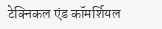टेक्निकल एंड कॉमर्शियल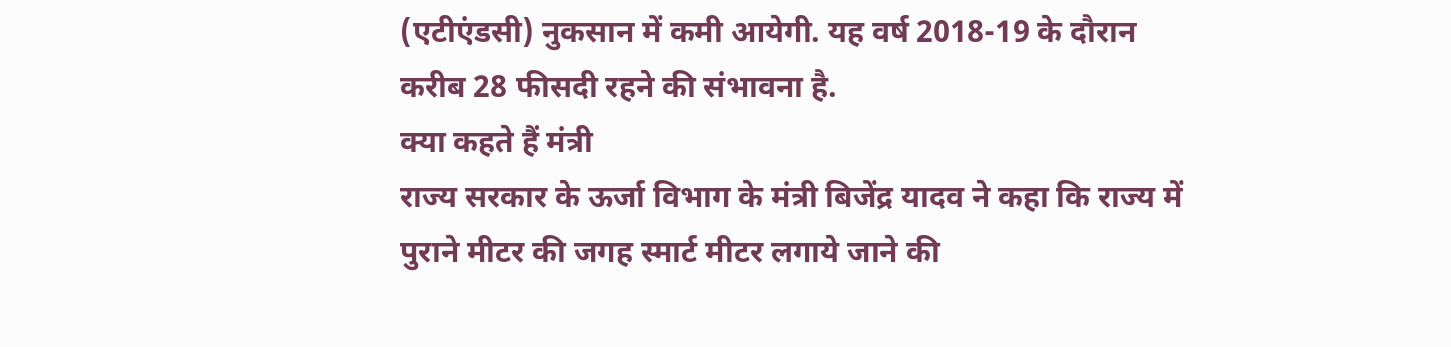(एटीएंडसी) नुकसान में कमी आयेगी. यह वर्ष 2018-19 के दौरान करीब 28 फीसदी रहने की संभावना है.
क्या कहते हैं मंत्री
राज्य सरकार के ऊर्जा विभाग के मंत्री बिजेंद्र यादव ने कहा कि राज्य में पुराने मीटर की जगह स्मार्ट मीटर लगाये जाने की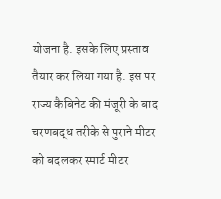योजना है. इसके लिए प्रस्ताव तैयार कर लिया गया है. इस पर राज्य कैबिनेट की मंजूरी के बाद चरणबद्ध तरीके से पुराने मीटर को बदलकर स्मार्ट मीटर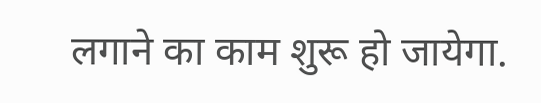लगाने का काम शुरू हो जायेगा.